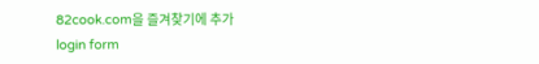82cook.com을 즐겨찾기에 추가
login form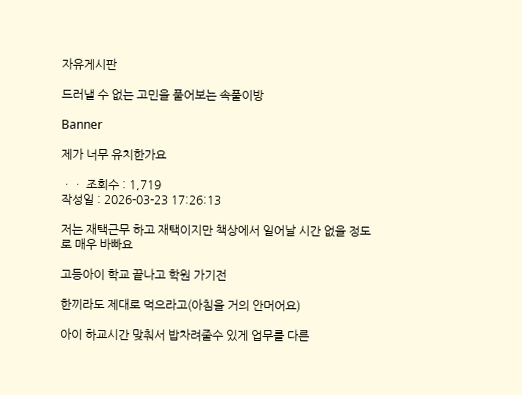자유게시판

드러낼 수 없는 고민을 풀어보는 속풀이방

Banner

제가 너무 유치한가요

ㆍㆍ 조회수 : 1,719
작성일 : 2026-03-23 17:26:13

저는 재택근무 하고 재택이지만 책상에서 일어날 시간 없을 정도로 매우 바빠요

고등아이 학교 끝나고 학원 가기전

한끼라도 제대로 먹으라고(아침을 거의 안머어요)

아이 하교시간 맞춰서 밥차려줄수 있게 업무를 다른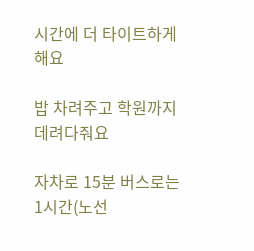시간에 더 타이트하게해요

밥 차려주고 학원까지 데려다줘요

자차로 15분 버스로는 1시간(노선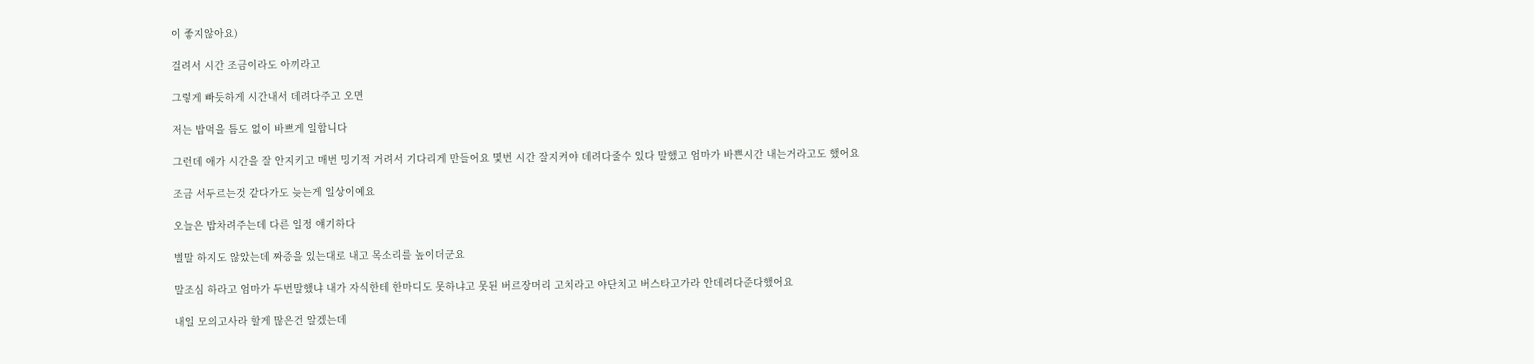이 좋지않아요)

걸려서 시간 조금이라도 아끼라고

그렇게 빠듯하게 시간내서 데려다주고 오면

저는 밥먹을 틈도 없이 바쁘게 일합니다

그런데 애가 시간을 잘 안지키고 매번 밍기적 거려서 기다리게 만들어요 몇번 시간 잘지켜야 데려다줄수 있다 말했고 엄마가 바쁜시간 내는거라고도 했어요

조금 서두르는것 같다가도 늦는게 일상이예요

오늘은 밥차려주는데 다른 일정 얘기하다

별말 하지도 않았는데 짜증을 있는대로 내고 목소리를 높이더군요

말조심 하라고 엄마가 두번말했냐 내가 자식한테 한마디도 못하냐고 못된 버르장머리 고치라고 야단치고 버스타고가라 안데려다준다했어요

내일 모의고사라 할게 많은건 알겠는데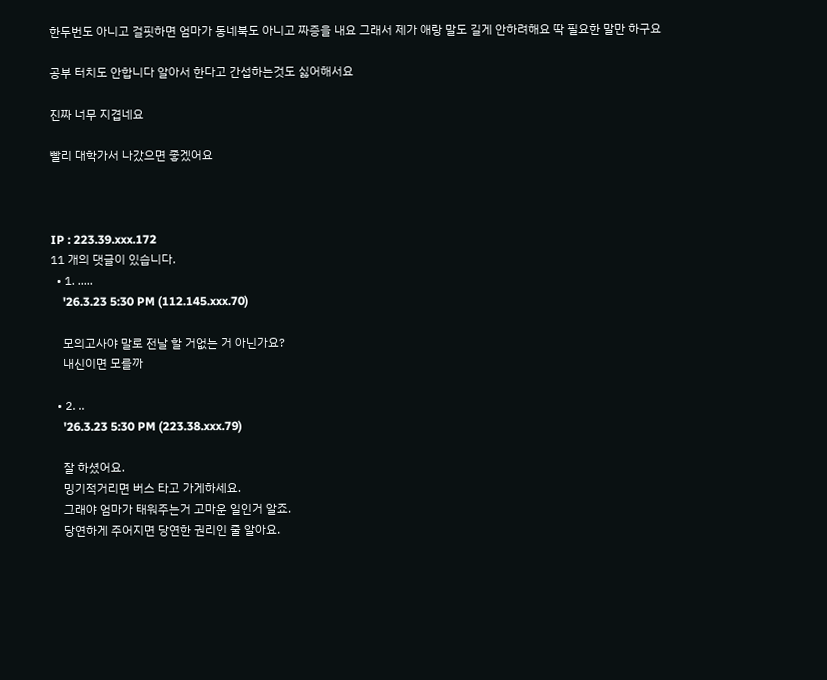한두번도 아니고 걸핏하면 엄마가 동네북도 아니고 짜증을 내요 그래서 제가 애랑 말도 길게 안하려해요 딱 필요한 말만 하구요

공부 터치도 안합니다 알아서 한다고 간섭하는것도 싫어해서요

진짜 너무 지겹네요

빨리 대학가서 나갔으면 좋겠어요



IP : 223.39.xxx.172
11 개의 댓글이 있습니다.
  • 1. .....
    '26.3.23 5:30 PM (112.145.xxx.70)

    모의고사야 말로 전날 할 거없는 거 아닌가요?
    내신이면 모를까

  • 2. ..
    '26.3.23 5:30 PM (223.38.xxx.79)

    잘 하셨어요.
    밍기적거리면 버스 타고 가게하세요.
    그래야 엄마가 태워주는거 고마운 일인거 알죠.
    당연하게 주어지면 당연한 권리인 줄 알아요.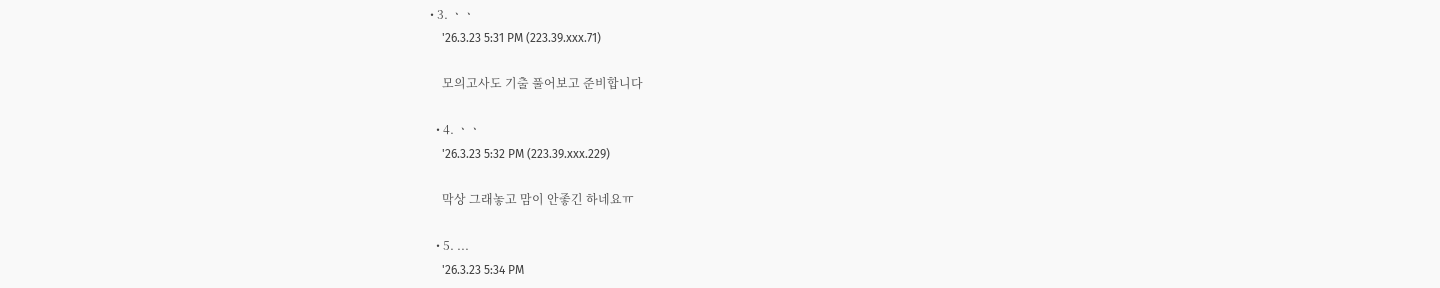• 3. ㆍㆍ
    '26.3.23 5:31 PM (223.39.xxx.71)

    모의고사도 기출 풀어보고 준비합니다

  • 4. ㆍㆍ
    '26.3.23 5:32 PM (223.39.xxx.229)

    막상 그래놓고 맘이 안좋긴 하네요ㅠ

  • 5. ...
    '26.3.23 5:34 PM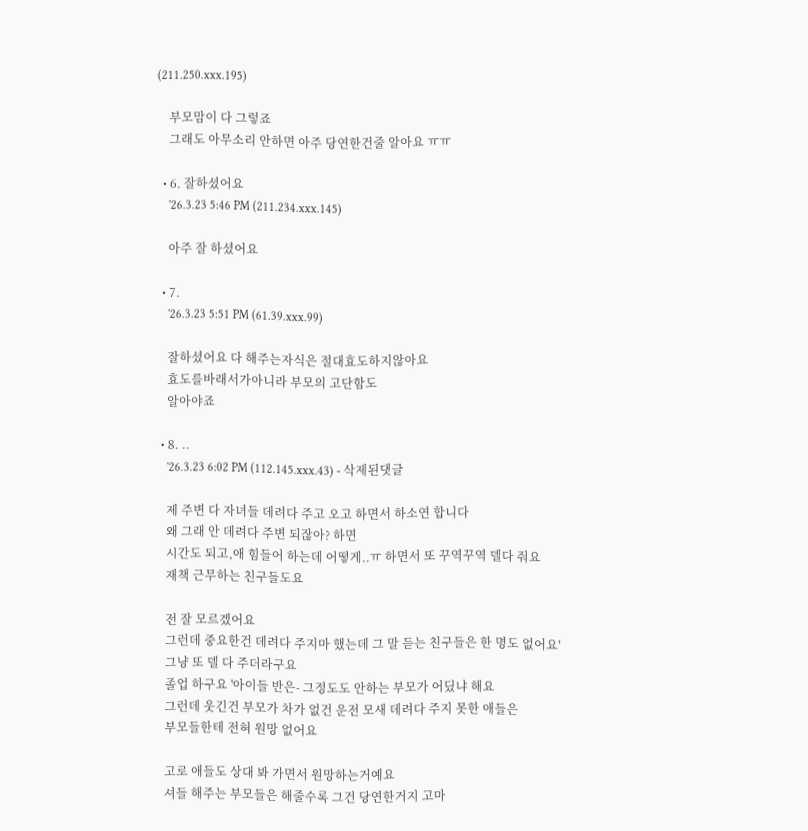(211.250.xxx.195)

    부모맘이 다 그렇죠
    그래도 아무소리 안하면 아주 당연한건줄 알아요 ㅠㅠ

  • 6. 잘하셨어요
    '26.3.23 5:46 PM (211.234.xxx.145)

    아주 잘 하셨어요

  • 7.
    '26.3.23 5:51 PM (61.39.xxx.99)

    잘하셨어요 다 해주는자식은 절대효도하지않아요
    효도를바래서가아니라 부모의 고단함도
    알아야죠

  • 8. ..
    '26.3.23 6:02 PM (112.145.xxx.43) - 삭제된댓글

    제 주변 다 자녀들 데려다 주고 오고 하면서 하소연 합니다
    왜 그래 안 데려다 주변 되잖아? 하면
    시간도 되고,애 힘들어 하는데 어떻게..ㅠ 하면서 또 꾸역꾸역 델다 줘요
    재책 근무하는 친구들도요

    전 잘 모르겠어요
    그런데 중요한건 데려다 주지마 했는데 그 말 듣는 친구들은 한 명도 없어요'
    그냥 또 델 다 주더라구요
    졸업 하구요 '아이들 반은- 그정도도 안하는 부모가 어딨냐 해요
    그런데 웃긴건 부모가 차가 없건 운전 모새 데려다 주지 못한 애들은
    부모들한테 전혀 원망 없어요

    고로 애들도 상대 봐 가면서 원망하는거예요
    셔들 해주는 부모들은 해줄수록 그건 당연한거지 고마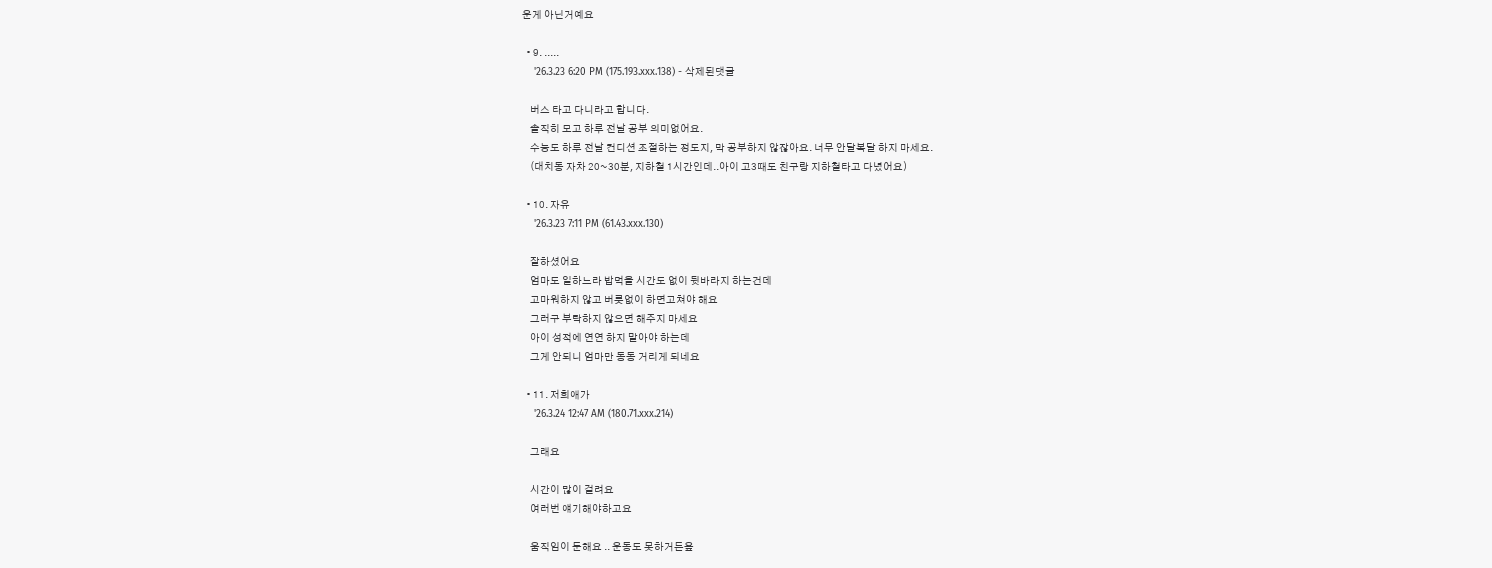운게 아닌거예요

  • 9. .....
    '26.3.23 6:20 PM (175.193.xxx.138) - 삭제된댓글

    버스 타고 다니라고 합니다.
    솔직히 모고 하루 전날 공부 의미없어요.
    수능도 하루 전날 컨디션 조절하는 정도지, 막 공부하지 않잖아요. 너무 안달복달 하지 마세요.
    (대치동 자차 20~30분, 지하철 1시간인데..아이 고3때도 친구랑 지하철타고 다녔어요)

  • 10. 자유
    '26.3.23 7:11 PM (61.43.xxx.130)

    잘하셨어요
    엄마도 일하느라 밥먹을 시간도 없이 뒷바라지 하는건데
    고마워하지 않고 버릇없이 하면고쳐야 해요
    그러구 부탁하지 않으면 해주지 마세요
    아이 성적에 연연 하지 말아야 하는데
    그게 안되니 엄마만 동동 거리게 되네요

  • 11. 저희애가
    '26.3.24 12:47 AM (180.71.xxx.214)

    그래요

    시간이 많이 걸려요
    여러번 얘기해야하고요

    움직임이 둔해요 .. 운동도 못하거든욮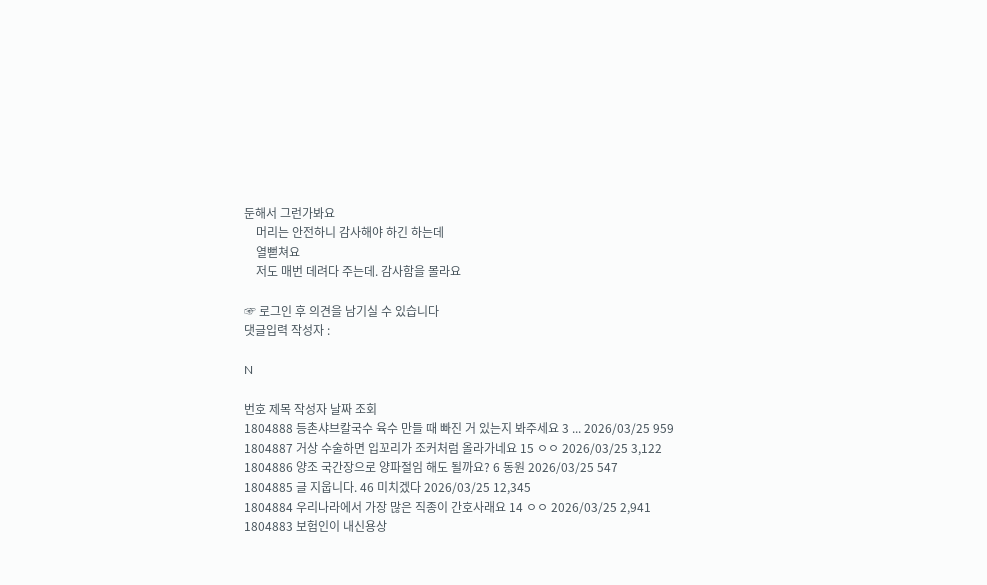둔해서 그런가봐요
    머리는 안전하니 감사해야 하긴 하는데
    열뻗쳐요
    저도 매번 데려다 주는데. 감사함을 몰라요

☞ 로그인 후 의견을 남기실 수 있습니다
댓글입력 작성자 :

N

번호 제목 작성자 날짜 조회
1804888 등촌샤브칼국수 육수 만들 때 빠진 거 있는지 봐주세요 3 ... 2026/03/25 959
1804887 거상 수술하면 입꼬리가 조커처럼 올라가네요 15 ㅇㅇ 2026/03/25 3,122
1804886 양조 국간장으로 양파절임 해도 될까요? 6 동원 2026/03/25 547
1804885 글 지웁니다. 46 미치겠다 2026/03/25 12,345
1804884 우리나라에서 가장 많은 직종이 간호사래요 14 ㅇㅇ 2026/03/25 2,941
1804883 보험인이 내신용상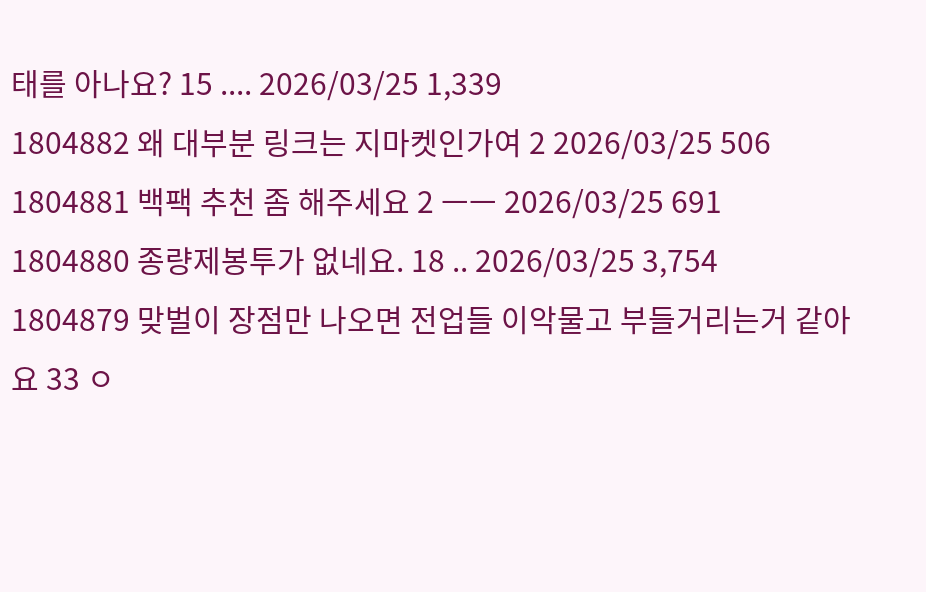태를 아나요? 15 .... 2026/03/25 1,339
1804882 왜 대부분 링크는 지마켓인가여 2 2026/03/25 506
1804881 백팩 추천 좀 해주세요 2 ㅡㅡ 2026/03/25 691
1804880 종량제봉투가 없네요. 18 .. 2026/03/25 3,754
1804879 맞벌이 장점만 나오면 전업들 이악물고 부들거리는거 같아요 33 ㅇ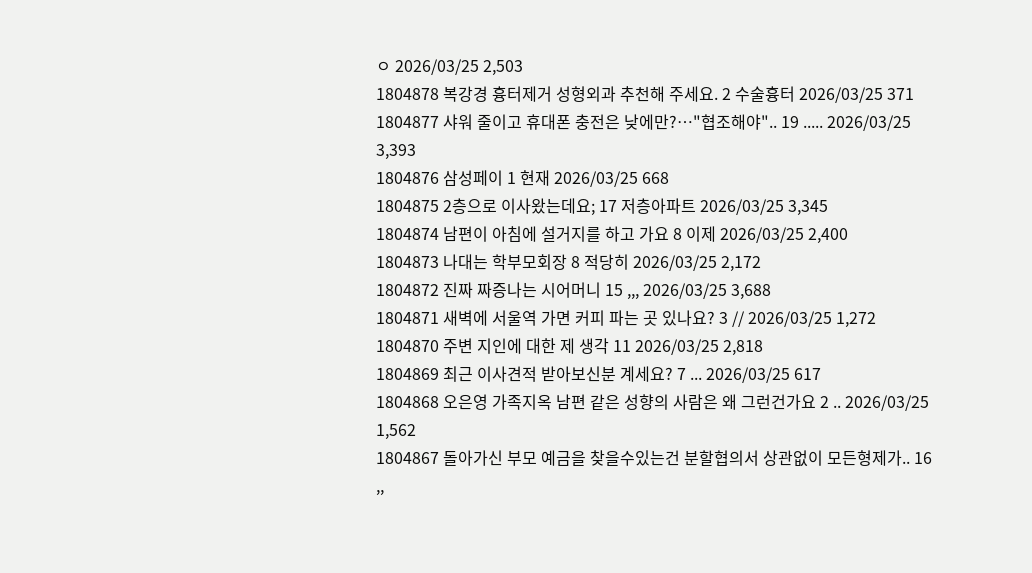ㅇ 2026/03/25 2,503
1804878 복강경 흉터제거 성형외과 추천해 주세요. 2 수술흉터 2026/03/25 371
1804877 샤워 줄이고 휴대폰 충전은 낮에만?…"협조해야".. 19 ..... 2026/03/25 3,393
1804876 삼성페이 1 현재 2026/03/25 668
1804875 2층으로 이사왔는데요; 17 저층아파트 2026/03/25 3,345
1804874 남편이 아침에 설거지를 하고 가요 8 이제 2026/03/25 2,400
1804873 나대는 학부모회장 8 적당히 2026/03/25 2,172
1804872 진짜 짜증나는 시어머니 15 ,,, 2026/03/25 3,688
1804871 새벽에 서울역 가면 커피 파는 곳 있나요? 3 // 2026/03/25 1,272
1804870 주변 지인에 대한 제 생각 11 2026/03/25 2,818
1804869 최근 이사견적 받아보신분 계세요? 7 ... 2026/03/25 617
1804868 오은영 가족지옥 남편 같은 성향의 사람은 왜 그런건가요 2 .. 2026/03/25 1,562
1804867 돌아가신 부모 예금을 찾을수있는건 분할협의서 상관없이 모든형제가.. 16 ,,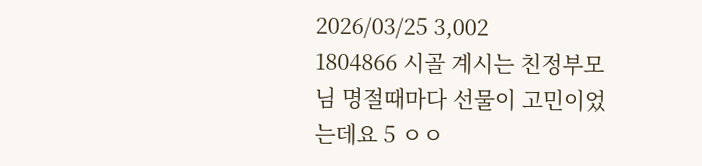2026/03/25 3,002
1804866 시골 계시는 친정부모님 명절때마다 선물이 고민이었는데요 5 ㅇㅇ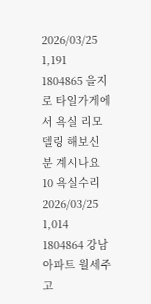2026/03/25 1,191
1804865 을지로 타일가게에서 욕실 리모델링 해보신 분 계시나요 10 욕실수리 2026/03/25 1,014
1804864 강남 아파트 월세주고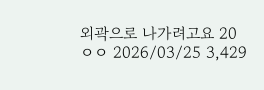외곽으로 나가려고요 20 ㅇㅇ 2026/03/25 3,429